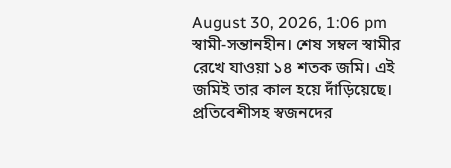August 30, 2026, 1:06 pm
স্বামী-সন্তানহীন। শেষ সম্বল স্বামীর রেখে যাওয়া ১৪ শতক জমি। এই জমিই তার কাল হয়ে দাঁড়িয়েছে। প্রতিবেশীসহ স্বজনদের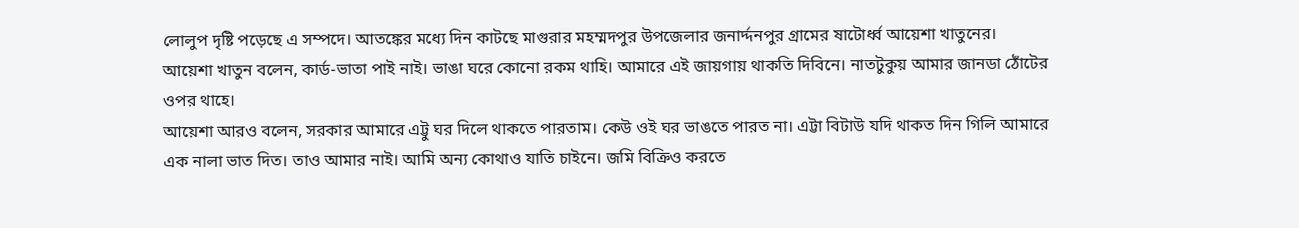লোলুপ দৃষ্টি পড়েছে এ সম্পদে। আতঙ্কের মধ্যে দিন কাটছে মাগুরার মহম্মদপুর উপজেলার জনার্দ্দনপুর গ্রামের ষাটোর্ধ্ব আয়েশা খাতুনের।
আয়েশা খাতুন বলেন, কার্ড-ভাতা পাই নাই। ভাঙা ঘরে কোনো রকম থাহি। আমারে এই জায়গায় থাকতি দিবিনে। নাতটুকুয় আমার জানডা ঠোঁটের ওপর থাহে।
আয়েশা আরও বলেন, সরকার আমারে এট্টু ঘর দিলে থাকতে পারতাম। কেউ ওই ঘর ভাঙতে পারত না। এট্টা বিটাউ যদি থাকত দিন গিলি আমারে এক নালা ভাত দিত। তাও আমার নাই। আমি অন্য কোথাও যাতি চাইনে। জমি বিক্রিও করতে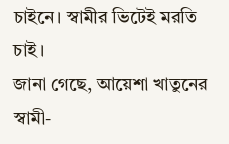চাইনে। স্বামীর ভিটেই মরতি চাই।
জানা গেছে, আয়েশা খাতুনের স্বামী-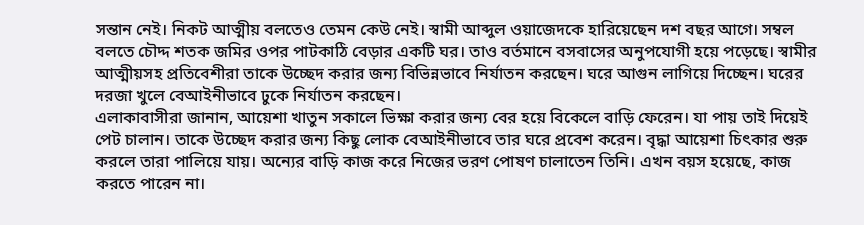সন্তান নেই। নিকট আত্মীয় বলতেও তেমন কেউ নেই। স্বামী আব্দুল ওয়াজেদকে হারিয়েছেন দশ বছর আগে। সম্বল বলতে চৌদ্দ শতক জমির ওপর পাটকাঠি বেড়ার একটি ঘর। তাও বর্তমানে বসবাসের অনুপযোগী হয়ে পড়েছে। স্বামীর আত্মীয়সহ প্রতিবেশীরা তাকে উচ্ছেদ করার জন্য বিভিন্নভাবে নির্যাতন করছেন। ঘরে আগুন লাগিয়ে দিচ্ছেন। ঘরের দরজা খুলে বেআইনীভাবে ঢুকে নির্যাতন করছেন।
এলাকাবাসীরা জানান, আয়েশা খাতুন সকালে ভিক্ষা করার জন্য বের হয়ে বিকেলে বাড়ি ফেরেন। যা পায় তাই দিয়েই পেট চালান। তাকে উচ্ছেদ করার জন্য কিছু লোক বেআইনীভাবে তার ঘরে প্রবেশ করেন। বৃদ্ধা আয়েশা চিৎকার শুরু করলে তারা পালিয়ে যায়। অন্যের বাড়ি কাজ করে নিজের ভরণ পোষণ চালাতেন তিনি। এখন বয়স হয়েছে, কাজ করতে পারেন না।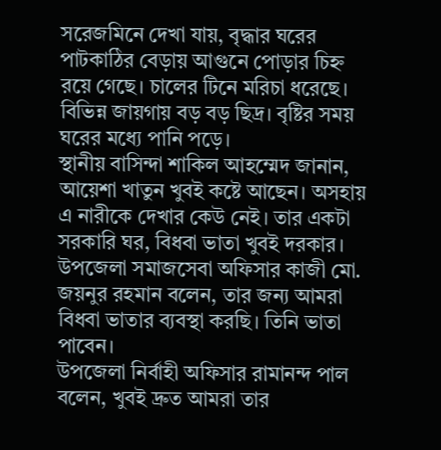সরেজমিনে দেখা যায়, বৃদ্ধার ঘরের পাটকাঠির বেড়ায় আগুনে পোড়ার চিহ্ন রয়ে গেছে। চালের টিনে মরিচা ধরেছে। বিভিন্ন জায়গায় বড় বড় ছিদ্র। বৃষ্টির সময় ঘরের মধ্যে পানি পড়ে।
স্থানীয় বাসিন্দা শাকিল আহম্মেদ জানান, আয়েশা খাতুন খুবই কষ্টে আছেন। অসহায় এ নারীকে দেখার কেউ নেই। তার একটা সরকারি ঘর, বিধবা ভাতা খুবই দরকার।
উপজেলা সমাজসেবা অফিসার কাজী মো. জয়নুর রহমান বলেন, তার জন্য আমরা বিধবা ভাতার ব্যবস্থা করছি। তিনি ভাতা পাবেন।
উপজেলা নির্বাহী অফিসার রামানন্দ পাল বলেন, খুবই দ্রুত আমরা তার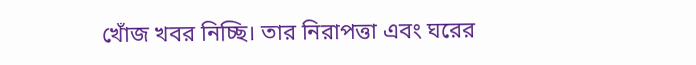খোঁজ খবর নিচ্ছি। তার নিরাপত্তা এবং ঘরের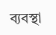ব্যবস্থা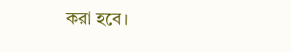করা হবে।